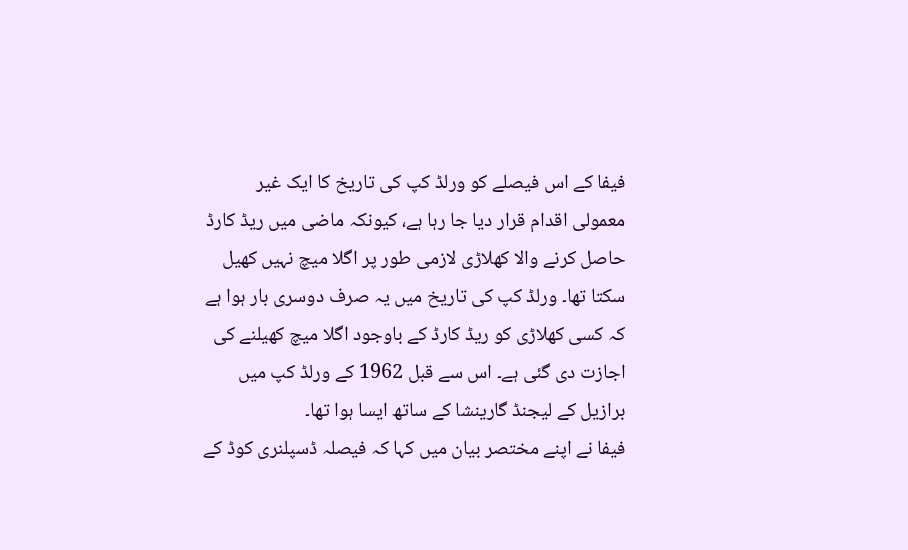فیفا کے اس فیصلے کو ورلڈ کپ کی تاریخ کا ایک غیر معمولی اقدام قرار دیا جا رہا ہے، کیونکہ ماضی میں ریڈ کارڈ حاصل کرنے والا کھلاڑی لازمی طور پر اگلا میچ نہیں کھیل سکتا تھا۔ ورلڈ کپ کی تاریخ میں یہ صرف دوسری بار ہوا ہے کہ کسی کھلاڑی کو ریڈ کارڈ کے باوجود اگلا میچ کھیلنے کی اجازت دی گئی ہے۔ اس سے قبل 1962 کے ورلڈ کپ میں برازیل کے لیجنڈ گارینشا کے ساتھ ایسا ہوا تھا۔
فیفا نے اپنے مختصر بیان میں کہا کہ فیصلہ ڈسپلنری کوڈ کے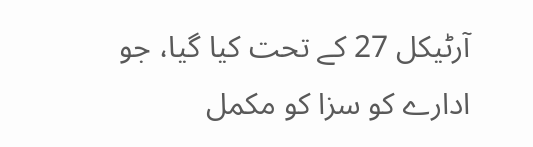آرٹیکل 27 کے تحت کیا گیا، جو ادارے کو سزا کو مکمل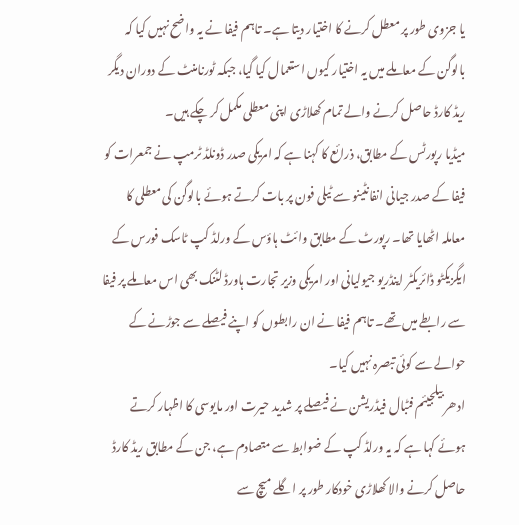یا جزوی طور پر معطل کرنے کا اختیار دیتا ہے۔ تاہم فیفا نے یہ واضح نہیں کیا کہ بالوگن کے معاملے میں یہ اختیار کیوں استعمال کیا گیا، جبکہ ٹورنامنٹ کے دوران دیگر ریڈ کارڈ حاصل کرنے والے تمام کھلاڑی اپنی معطلی مکمل کر چکے ہیں۔
میڈیا رپورٹس کے مطابق، ذرائع کا کہنا ہے کہ امریکی صدر ڈونلڈ ٹرمپ نے جمعرات کو فیفا کے صدر جیانی انفانٹینو سے ٹیلی فون پر بات کرتے ہوئے بالوگن کی معطلی کا معاملہ اٹھایا تھا۔ رپورٹ کے مطابق وائٹ ہاؤس کے ورلڈ کپ ٹاسک فورس کے ایگزیکٹو ڈائریکٹر اینڈریو جیولیانی اور امریکی وزیر تجارت ہاورڈ لٹنک بھی اس معاملے پر فیفا سے رابطے میں تھے۔ تاہم فیفا نے ان رابطوں کو اپنے فیصلے سے جوڑنے کے حوالے سے کوئی تبصرہ نہیں کیا۔
ادھر بیلجیئم فٹبال فیڈریشن نے فیصلے پر شدید حیرت اور مایوسی کا اظہار کرتے ہوئے کہا ہے کہ یہ ورلڈ کپ کے ضوابط سے متصادم ہے، جن کے مطابق ریڈ کارڈ حاصل کرنے والا کھلاڑی خودکار طور پر اگلے میچ سے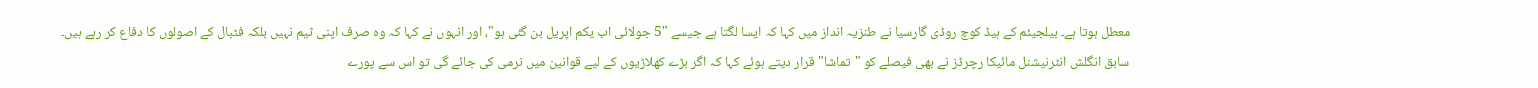معطل ہوتا ہے۔ بیلجیئم کے ہیڈ کوچ روڈی گارسیا نے طنزیہ انداز میں کہا کہ ایسا لگتا ہے جیسے "5 جولائی اب یکم اپریل بن گئی ہو"، اور انہوں نے کہا کہ وہ صرف اپنی ٹیم نہیں بلکہ فٹبال کے اصولوں کا دفاع کر رہے ہیں۔
سابق انگلش انٹرنیشنل مائیکا رچرڈز نے بھی فیصلے کو "تماشا" قرار دیتے ہوئے کہا کہ اگر بڑے کھلاڑیوں کے لیے قوانین میں نرمی کی جائے گی تو اس سے پورے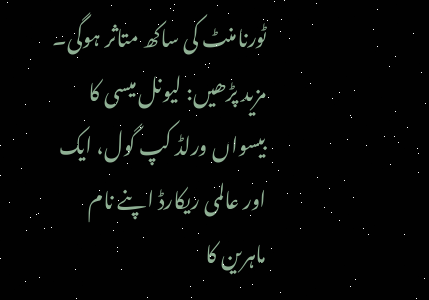ٹورنامنٹ کی ساکھ متاثر ہوگی۔
مزید پڑھیں: لیونل میسی کا بیسواں ورلڈ کپ گول، ایک اور عالمی ریکارڈ اپنے نام
ماہرین کا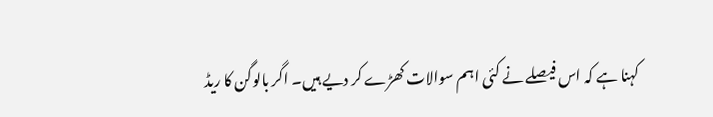کہنا ہے کہ اس فیصلے نے کئی اہم سوالات کھڑے کر دیے ہیں۔ اگر بالوگن کا ریڈ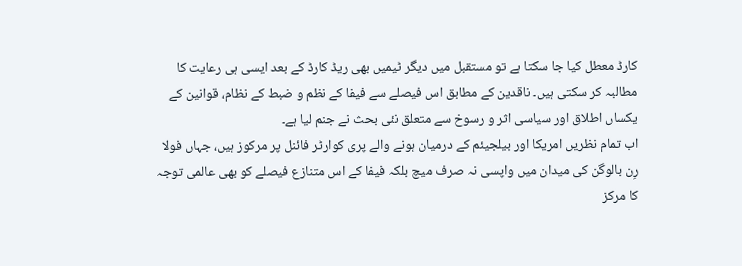کارڈ معطل کیا جا سکتا ہے تو مستقبل میں دیگر ٹیمیں بھی ریڈ کارڈ کے بعد ایسی ہی رعایت کا مطالبہ کر سکتی ہیں۔ ناقدین کے مطابق اس فیصلے سے فیفا کے نظم و ضبط کے نظام، قوانین کے یکساں اطلاق اور سیاسی اثر و رسوخ سے متعلق نئی بحث نے جنم لیا ہے۔
اب تمام نظریں امریکا اور بیلجیئم کے درمیان ہونے والے پری کوارٹر فائنل پر مرکوز ہیں، جہاں فولا رِن بالوگن کی میدان میں واپسی نہ صرف میچ بلکہ فیفا کے اس متنازع فیصلے کو بھی عالمی توجہ کا مرکز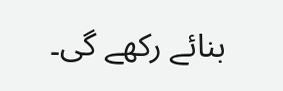بنائے رکھے گی۔